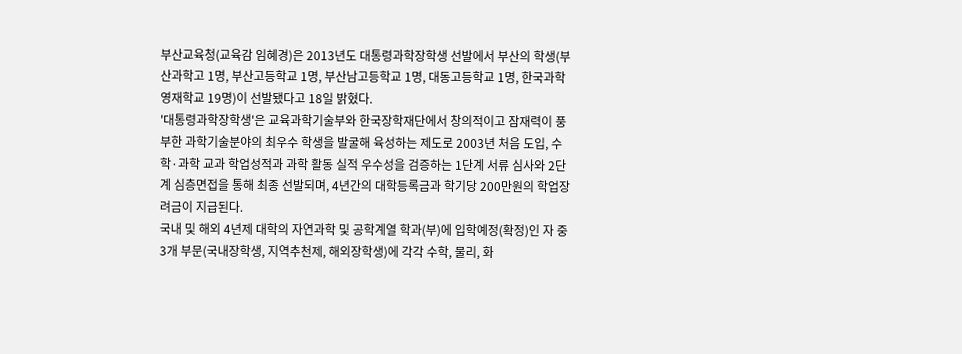부산교육청(교육감 임혜경)은 2013년도 대통령과학장학생 선발에서 부산의 학생(부산과학고 1명, 부산고등학교 1명, 부산남고등학교 1명, 대동고등학교 1명, 한국과학영재학교 19명)이 선발됐다고 18일 밝혔다.
'대통령과학장학생'은 교육과학기술부와 한국장학재단에서 창의적이고 잠재력이 풍부한 과학기술분야의 최우수 학생을 발굴해 육성하는 제도로 2003년 처음 도입, 수학·과학 교과 학업성적과 과학 활동 실적 우수성을 검증하는 1단계 서류 심사와 2단계 심층면접을 통해 최종 선발되며, 4년간의 대학등록금과 학기당 200만원의 학업장려금이 지급된다.
국내 및 해외 4년제 대학의 자연과학 및 공학계열 학과(부)에 입학예정(확정)인 자 중 3개 부문(국내장학생, 지역추천제, 해외장학생)에 각각 수학, 물리, 화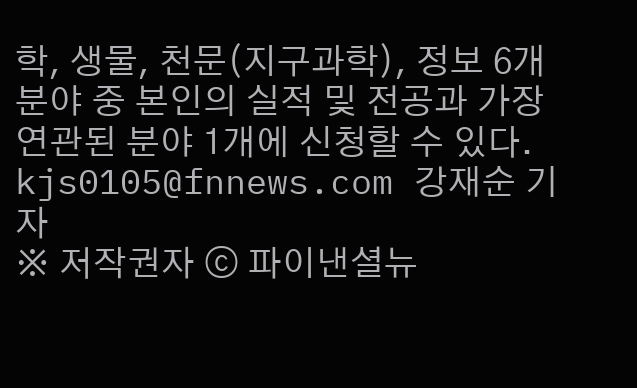학, 생물, 천문(지구과학), 정보 6개 분야 중 본인의 실적 및 전공과 가장 연관된 분야 1개에 신청할 수 있다.
kjs0105@fnnews.com 강재순 기자
※ 저작권자 ⓒ 파이낸셜뉴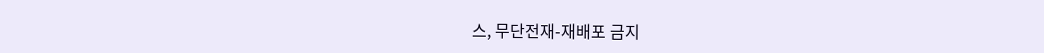스, 무단전재-재배포 금지